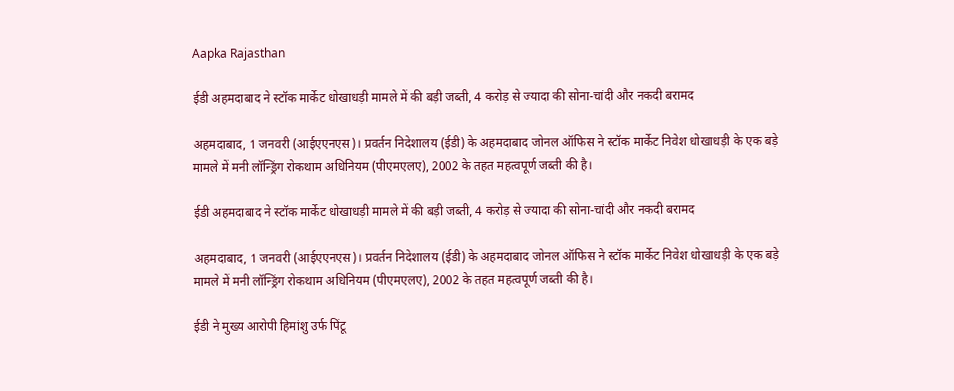Aapka Rajasthan

ईडी अहमदाबाद ने स्टॉक मार्केट धोखाधड़ी मामले में की बड़ी जब्ती, 4 करोड़ से ज्यादा की सोना-चांदी और नकदी बरामद

अहमदाबाद, 1 जनवरी (आईएएनएस)। प्रवर्तन निदेशालय (ईडी) के अहमदाबाद जोनल ऑफिस ने स्टॉक मार्केट निवेश धोखाधड़ी के एक बड़े मामले में मनी लॉन्ड्रिंग रोकथाम अधिनियम (पीएमएलए), 2002 के तहत महत्वपूर्ण जब्ती की है।

ईडी अहमदाबाद ने स्टॉक मार्केट धोखाधड़ी मामले में की बड़ी जब्ती, 4 करोड़ से ज्यादा की सोना-चांदी और नकदी बरामद

अहमदाबाद, 1 जनवरी (आईएएनएस)। प्रवर्तन निदेशालय (ईडी) के अहमदाबाद जोनल ऑफिस ने स्टॉक मार्केट निवेश धोखाधड़ी के एक बड़े मामले में मनी लॉन्ड्रिंग रोकथाम अधिनियम (पीएमएलए), 2002 के तहत महत्वपूर्ण जब्ती की है।

ईडी ने मुख्य आरोपी हिमांशु उर्फ पिंटू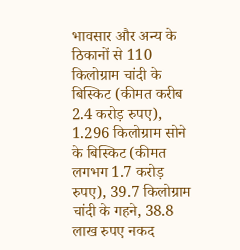भावसार और अन्य के ठिकानों से 110 किलोग्राम चांदी के बिस्किट (कीमत करीब 2.4 करोड़ रुपए), 1.296 किलोग्राम सोने के बिस्किट (कीमत लगभग 1.7 करोड़ रुपए), 39.7 किलोग्राम चांदी के गहने, 38.8 लाख रुपए नकद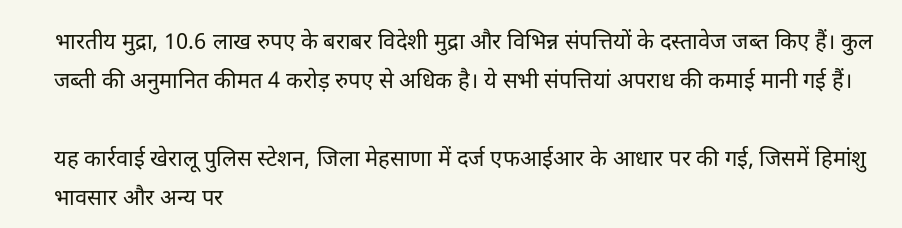भारतीय मुद्रा, 10.6 लाख रुपए के बराबर विदेशी मुद्रा और विभिन्न संपत्तियों के दस्तावेज जब्त किए हैं। कुल जब्ती की अनुमानित कीमत 4 करोड़ रुपए से अधिक है। ये सभी संपत्तियां अपराध की कमाई मानी गई हैं।

यह कार्रवाई खेरालू पुलिस स्टेशन, जिला मेहसाणा में दर्ज एफआईआर के आधार पर की गई, जिसमें हिमांशु भावसार और अन्य पर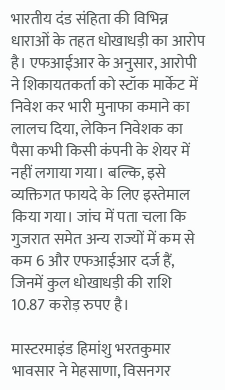भारतीय दंड संहिता की विभिन्न धाराओं के तहत धोखाधड़ी का आरोप है। एफआईआर के अनुसार, आरोपी ने शिकायतकर्ता को स्टॉक मार्केट में निवेश कर भारी मुनाफा कमाने का लालच दिया, लेकिन निवेशक का पैसा कभी किसी कंपनी के शेयर में नहीं लगाया गया। बल्कि, इसे व्यक्तिगत फायदे के लिए इस्तेमाल किया गया। जांच में पता चला कि गुजरात समेत अन्य राज्यों में कम से कम 6 और एफआईआर दर्ज हैं, जिनमें कुल धोखाधड़ी की राशि 10.87 करोड़ रुपए है।

मास्टरमाइंड हिमांशु भरतकुमार भावसार ने मेहसाणा, विसनगर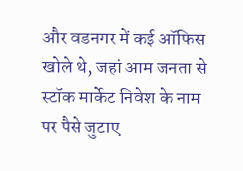और वडनगर में कई ऑफिस खोले थे, जहां आम जनता से स्टॉक मार्केट निवेश के नाम पर पैसे जुटाए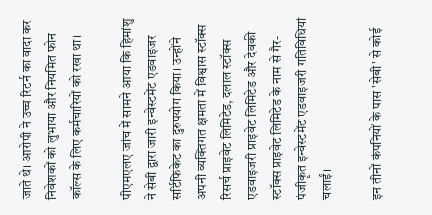जाते थे। आरोपी ने उच्च रिटर्न का वादा कर निवेशकों को लुभाया और नियमित फोन कॉल्स के लिए कर्मचारियों को रखा था।

पीएमएलए जांच में सामने आया कि हिमांशु ने सेबी द्वारा जारी इन्वेस्टमेंट एडवाइजर सर्टिफिकेट का दुरुपयोग किया। उन्होंने अपनी व्यक्तिगत क्षमता में विश्वास स्टॉक्स रिसर्च प्राइवेट लिमिटेड, दलाल स्टॉक्स एडवाइजरी प्राइवेट लिमिटेड और देवकी स्टॉक्स प्राइवेट लिमिटेड के नाम से गैर-पंजीकृत इन्वेस्टमेंट एडवाइजरी गतिविधियां चलाईं।

इन तीनों कंपनियों के पास 'सेबी' से कोई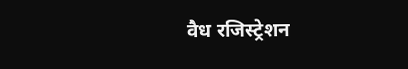वैध रजिस्ट्रेशन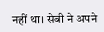नहीं था। सेबी ने अपने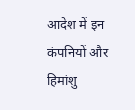आदेश में इन कंपनियों और हिमांशु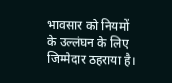भावसार को नियमों के उल्लंघन के लिए जिम्मेदार ठहराया है।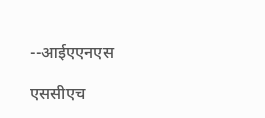--आईएएनएस

एससीएच